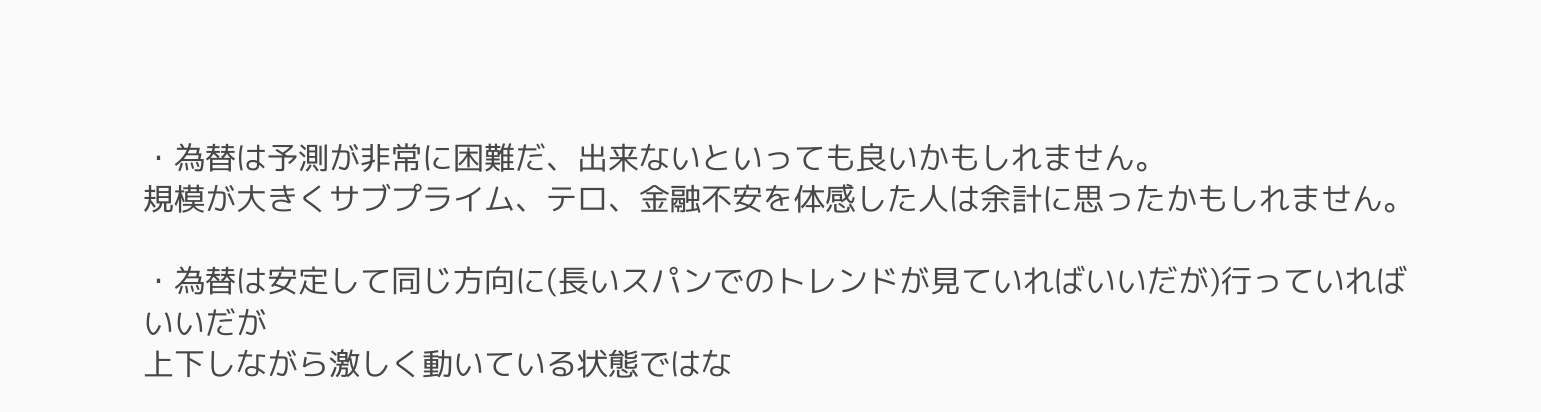・為替は予測が非常に困難だ、出来ないといっても良いかもしれません。
規模が大きくサブプライム、テロ、金融不安を体感した人は余計に思ったかもしれません。

・為替は安定して同じ方向に(長いスパンでのトレンドが見ていればいいだが)行っていればいいだが
上下しながら激しく動いている状態ではな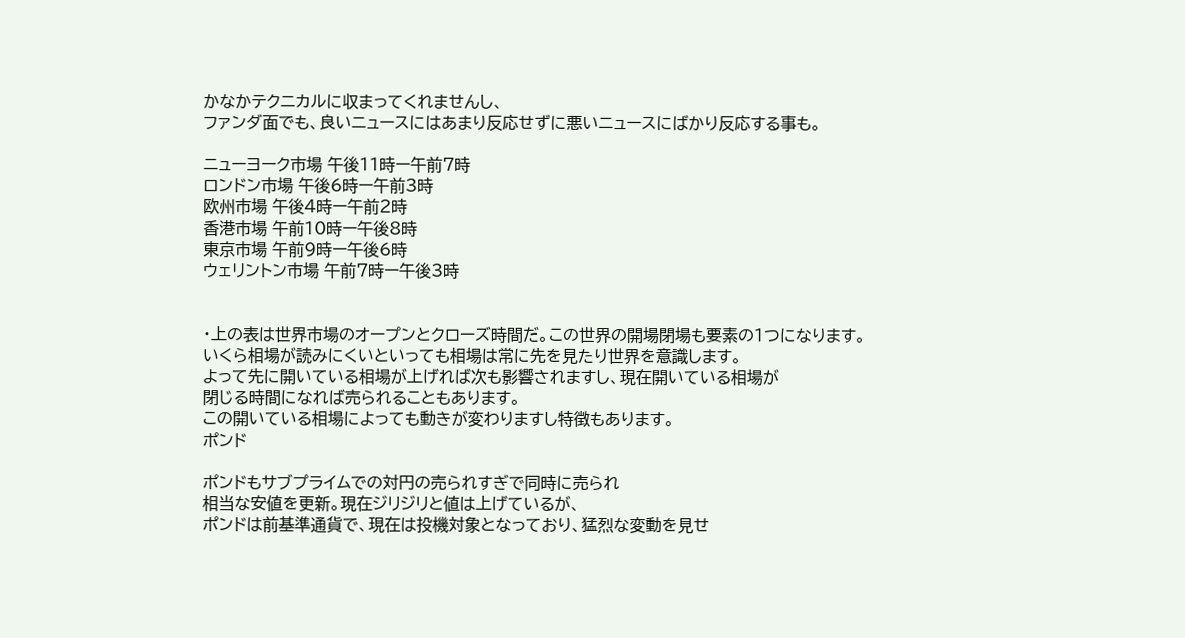かなかテクニカルに収まってくれませんし、
ファンダ面でも、良いニュースにはあまり反応せずに悪いニュースにばかり反応する事も。

ニューヨーク市場 午後11時ー午前7時
ロンドン市場 午後6時ー午前3時
欧州市場 午後4時ー午前2時
香港市場 午前10時ー午後8時
東京市場 午前9時ー午後6時
ウェリントン市場 午前7時ー午後3時


・上の表は世界市場のオープンとクローズ時間だ。この世界の開場閉場も要素の1つになります。
いくら相場が読みにくいといっても相場は常に先を見たり世界を意識します。
よって先に開いている相場が上げれば次も影響されますし、現在開いている相場が
閉じる時間になれば売られることもあります。
この開いている相場によっても動きが変わりますし特徴もあります。
ポンド

ポンドもサブプライムでの対円の売られすぎで同時に売られ
相当な安値を更新。現在ジリジリと値は上げているが、
ポンドは前基準通貨で、現在は投機対象となっており、猛烈な変動を見せ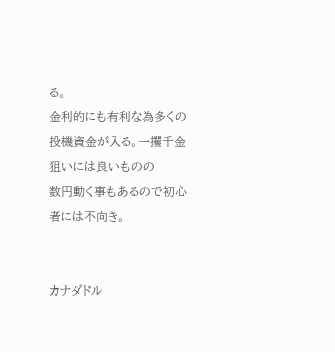る。
金利的にも有利な為多くの投機資金が入る。一攫千金狙いには良いものの
数円動く事もあるので初心者には不向き。


カナダドル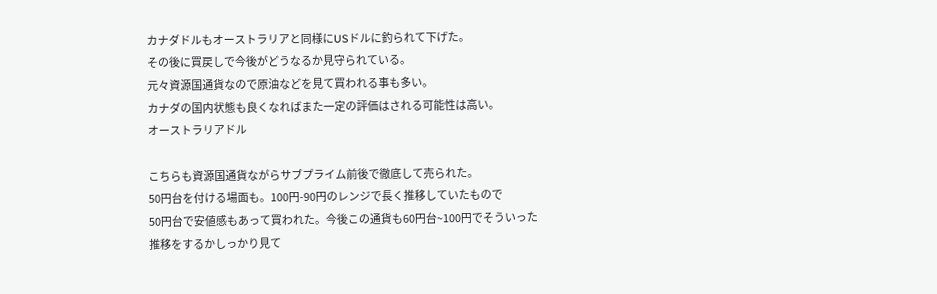カナダドルもオーストラリアと同様にUSドルに釣られて下げた。
その後に買戻しで今後がどうなるか見守られている。
元々資源国通貨なので原油などを見て買われる事も多い。
カナダの国内状態も良くなればまた一定の評価はされる可能性は高い。
オーストラリアドル

こちらも資源国通貨ながらサブプライム前後で徹底して売られた。
50円台を付ける場面も。100円-90円のレンジで長く推移していたもので
50円台で安値感もあって買われた。今後この通貨も60円台~100円でそういった
推移をするかしっかり見て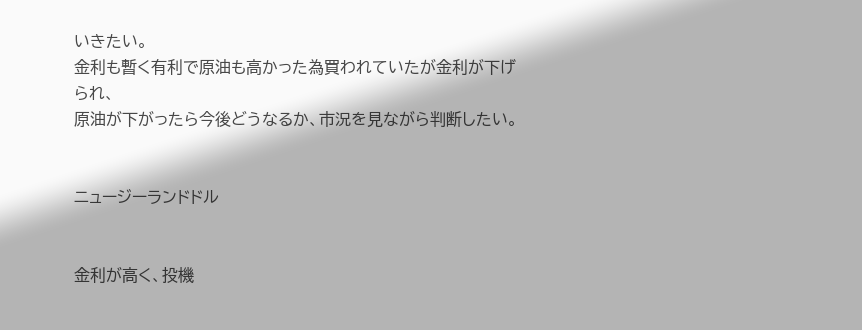いきたい。
金利も暫く有利で原油も高かった為買われていたが金利が下げられ、
原油が下がったら今後どうなるか、市況を見ながら判断したい。


ニュージーランドドル


金利が高く、投機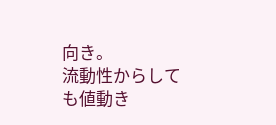向き。
流動性からしても値動き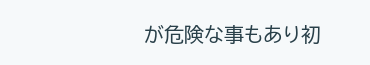が危険な事もあり初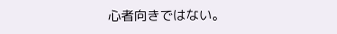心者向きではない。